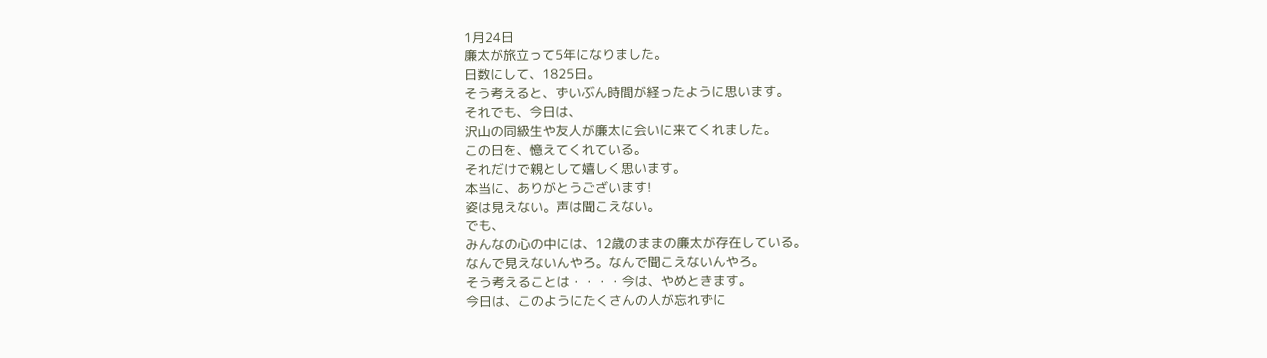1月24日
廉太が旅立って5年になりました。
日数にして、1825日。
そう考えると、ずいぶん時間が経ったように思います。
それでも、今日は、
沢山の同級生や友人が廉太に会いに来てくれました。
この日を、憶えてくれている。
それだけで親として嬉しく思います。
本当に、ありがとうございます!
姿は見えない。声は聞こえない。
でも、
みんなの心の中には、12歳のままの廉太が存在している。
なんで見えないんやろ。なんで聞こえないんやろ。
そう考えることは・・・・今は、やめときます。
今日は、このようにたくさんの人が忘れずに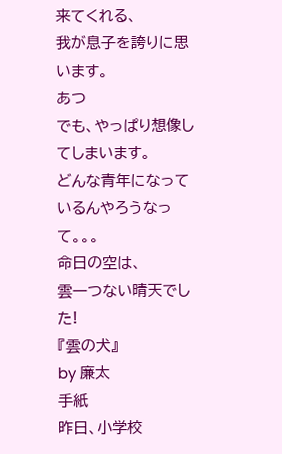来てくれる、
我が息子を誇りに思います。
あつ
でも、やっぱり想像してしまいます。
どんな青年になっているんやろうなって。。。
命日の空は、
雲一つない晴天でした!
『雲の犬』
by 廉太
手紙
昨日、小学校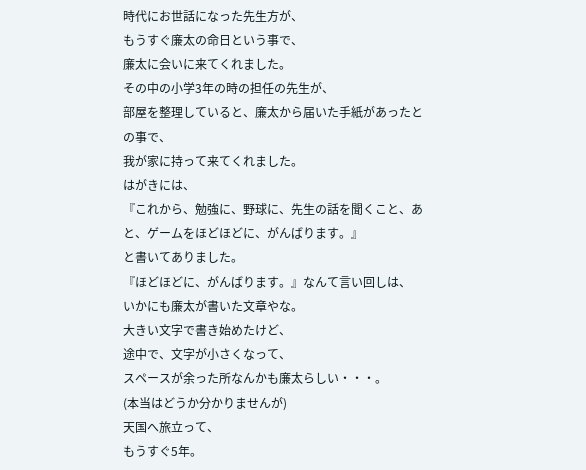時代にお世話になった先生方が、
もうすぐ廉太の命日という事で、
廉太に会いに来てくれました。
その中の小学3年の時の担任の先生が、
部屋を整理していると、廉太から届いた手紙があったとの事で、
我が家に持って来てくれました。
はがきには、
『これから、勉強に、野球に、先生の話を聞くこと、あと、ゲームをほどほどに、がんばります。』
と書いてありました。
『ほどほどに、がんばります。』なんて言い回しは、
いかにも廉太が書いた文章やな。
大きい文字で書き始めたけど、
途中で、文字が小さくなって、
スペースが余った所なんかも廉太らしい・・・。
(本当はどうか分かりませんが)
天国へ旅立って、
もうすぐ5年。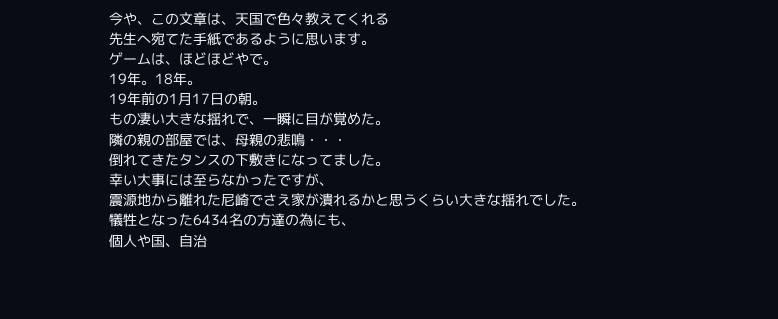今や、この文章は、天国で色々教えてくれる
先生へ宛てた手紙であるように思います。
ゲームは、ほどほどやで。
19年。18年。
19年前の1月17日の朝。
もの凄い大きな揺れで、一瞬に目が覚めた。
隣の親の部屋では、母親の悲鳴・・・
倒れてきたタンスの下敷きになってました。
幸い大事には至らなかったですが、
震源地から離れた尼崎でさえ家が潰れるかと思うくらい大きな揺れでした。
犠牲となった6434名の方達の為にも、
個人や国、自治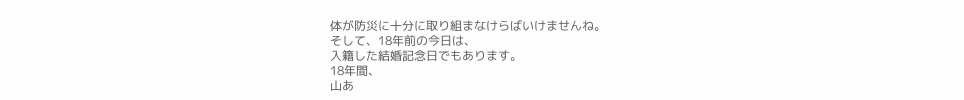体が防災に十分に取り組まなけらばいけませんね。
そして、18年前の今日は、
入籍した結婚記念日でもあります。
18年間、
山あ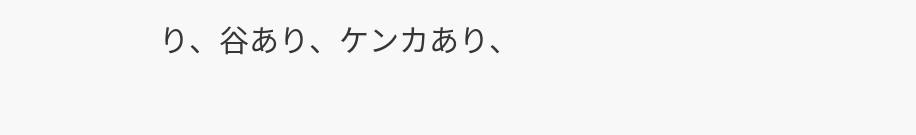り、谷あり、ケンカあり、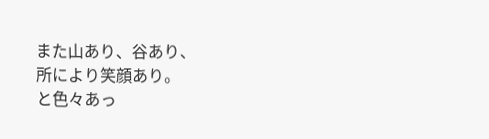また山あり、谷あり、
所により笑顔あり。
と色々あっ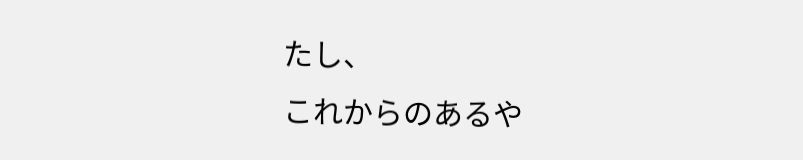たし、
これからのあるや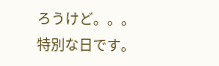ろうけど。。。
特別な日です。